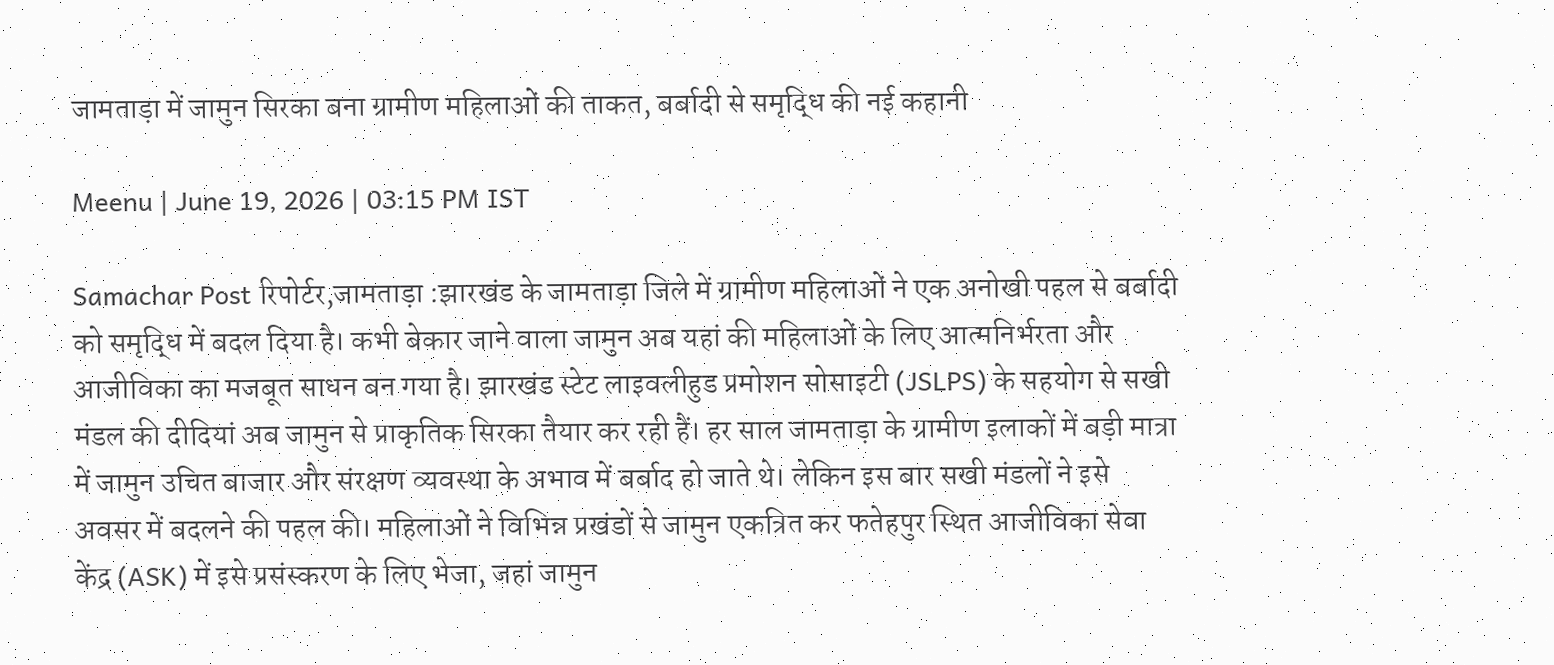जामताड़ा में जामुन सिरका बना ग्रामीण महिलाओं की ताकत, बर्बादी से समृद्धि की नई कहानी

Meenu | June 19, 2026 | 03:15 PM IST

Samachar Post रिपोर्टर,जामताड़ा :झारखंड के जामताड़ा जिले में ग्रामीण महिलाओं ने एक अनोखी पहल से बर्बादी को समृद्धि में बदल दिया है। कभी बेकार जाने वाला जामुन अब यहां की महिलाओं के लिए आत्मनिर्भरता और आजीविका का मजबूत साधन बन गया है। झारखंड स्टेट लाइवलीहुड प्रमोशन सोसाइटी (JSLPS) के सहयोग से सखी मंडल की दीदियां अब जामुन से प्राकृतिक सिरका तैयार कर रही हैं। हर साल जामताड़ा के ग्रामीण इलाकों में बड़ी मात्रा में जामुन उचित बाजार और संरक्षण व्यवस्था के अभाव में बर्बाद हो जाते थे। लेकिन इस बार सखी मंडलों ने इसे अवसर में बदलने की पहल की। महिलाओं ने विभिन्न प्रखंडों से जामुन एकत्रित कर फतेहपुर स्थित आजीविका सेवा केंद्र (ASK) में इसे प्रसंस्करण के लिए भेजा, जहां जामुन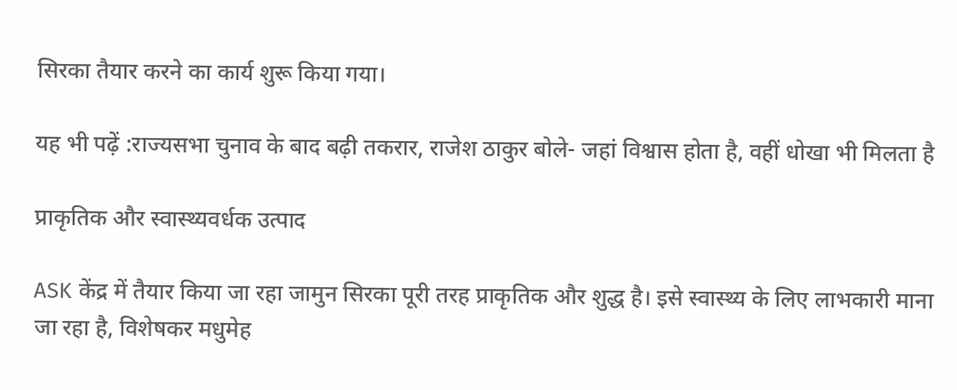सिरका तैयार करने का कार्य शुरू किया गया।

यह भी पढ़ें :राज्यसभा चुनाव के बाद बढ़ी तकरार, राजेश ठाकुर बोले- जहां विश्वास होता है, वहीं धोखा भी मिलता है

प्राकृतिक और स्वास्थ्यवर्धक उत्पाद

ASK केंद्र में तैयार किया जा रहा जामुन सिरका पूरी तरह प्राकृतिक और शुद्ध है। इसे स्वास्थ्य के लिए लाभकारी माना जा रहा है, विशेषकर मधुमेह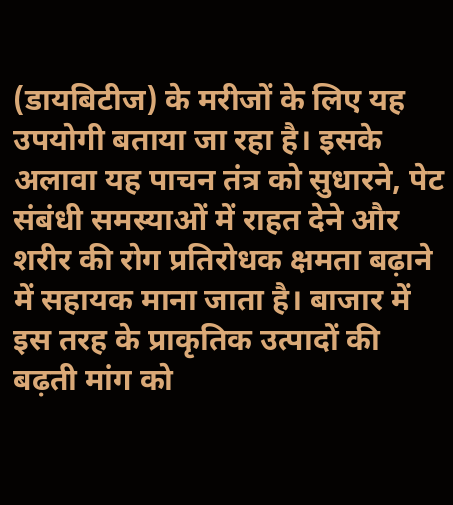(डायबिटीज) के मरीजों के लिए यह उपयोगी बताया जा रहा है। इसके अलावा यह पाचन तंत्र को सुधारने, पेट संबंधी समस्याओं में राहत देने और शरीर की रोग प्रतिरोधक क्षमता बढ़ाने में सहायक माना जाता है। बाजार में इस तरह के प्राकृतिक उत्पादों की बढ़ती मांग को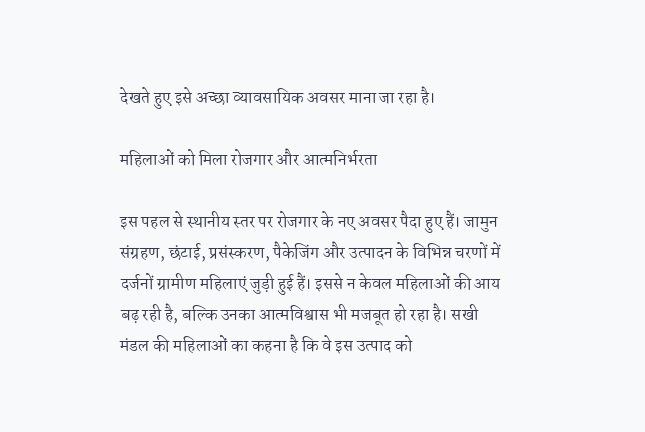देखते हुए इसे अच्छा व्यावसायिक अवसर माना जा रहा है।

महिलाओं को मिला रोजगार और आत्मनिर्भरता

इस पहल से स्थानीय स्तर पर रोजगार के नए अवसर पैदा हुए हैं। जामुन संग्रहण, छंटाई, प्रसंस्करण, पैकेजिंग और उत्पादन के विभिन्न चरणों में दर्जनों ग्रामीण महिलाएं जुड़ी हुई हैं। इससे न केवल महिलाओं की आय बढ़ रही है, बल्कि उनका आत्मविश्वास भी मजबूत हो रहा है। सखी मंडल की महिलाओं का कहना है कि वे इस उत्पाद को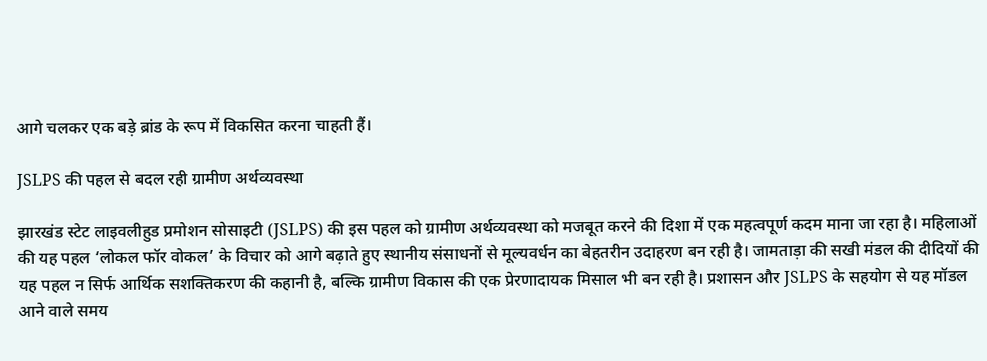आगे चलकर एक बड़े ब्रांड के रूप में विकसित करना चाहती हैं।

JSLPS की पहल से बदल रही ग्रामीण अर्थव्यवस्था

झारखंड स्टेट लाइवलीहुड प्रमोशन सोसाइटी (JSLPS) की इस पहल को ग्रामीण अर्थव्यवस्था को मजबूत करने की दिशा में एक महत्वपूर्ण कदम माना जा रहा है। महिलाओं की यह पहल ‘लोकल फॉर वोकल’ के विचार को आगे बढ़ाते हुए स्थानीय संसाधनों से मूल्यवर्धन का बेहतरीन उदाहरण बन रही है। जामताड़ा की सखी मंडल की दीदियों की यह पहल न सिर्फ आर्थिक सशक्तिकरण की कहानी है, बल्कि ग्रामीण विकास की एक प्रेरणादायक मिसाल भी बन रही है। प्रशासन और JSLPS के सहयोग से यह मॉडल आने वाले समय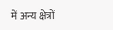में अन्य क्षेत्रों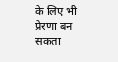के लिए भी प्रेरणा बन सकता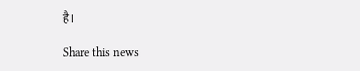है।

Share this news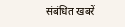संबंधित खबरें